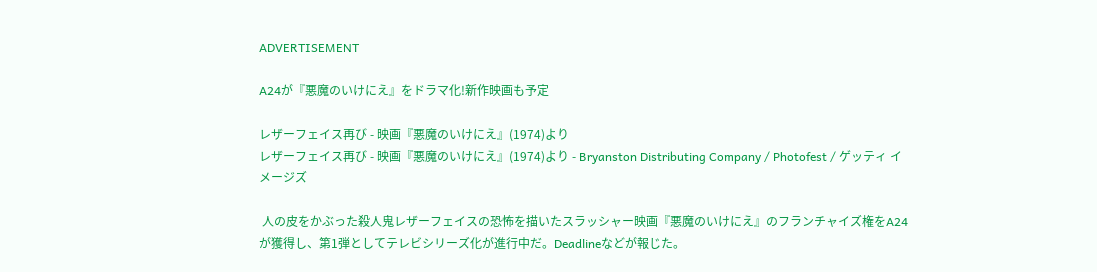ADVERTISEMENT

A24が『悪魔のいけにえ』をドラマ化!新作映画も予定

レザーフェイス再び - 映画『悪魔のいけにえ』(1974)より
レザーフェイス再び - 映画『悪魔のいけにえ』(1974)より - Bryanston Distributing Company / Photofest / ゲッティ イメージズ

 人の皮をかぶった殺人鬼レザーフェイスの恐怖を描いたスラッシャー映画『悪魔のいけにえ』のフランチャイズ権をA24が獲得し、第1弾としてテレビシリーズ化が進行中だ。Deadlineなどが報じた。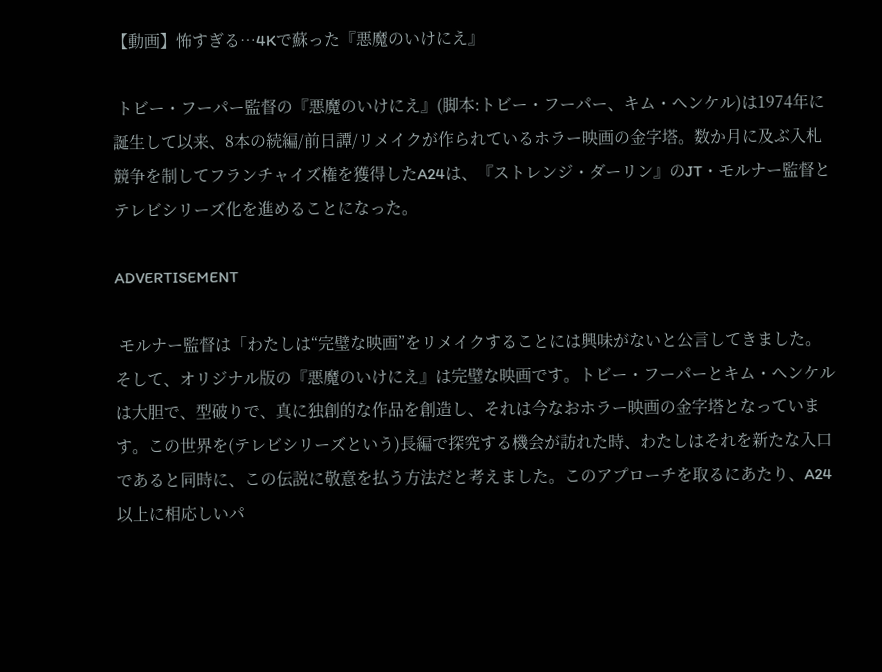【動画】怖すぎる…4Kで蘇った『悪魔のいけにえ』

 トビー・フーパー監督の『悪魔のいけにえ』(脚本:トビー・フーパー、キム・ヘンケル)は1974年に誕生して以来、8本の続編/前日譚/リメイクが作られているホラー映画の金字塔。数か月に及ぶ入札競争を制してフランチャイズ権を獲得したA24は、『ストレンジ・ダーリン』のJT・モルナー監督とテレビシリーズ化を進めることになった。

ADVERTISEMENT

 モルナー監督は「わたしは“完璧な映画”をリメイクすることには興味がないと公言してきました。そして、オリジナル版の『悪魔のいけにえ』は完璧な映画です。トビー・フーパーとキム・ヘンケルは大胆で、型破りで、真に独創的な作品を創造し、それは今なおホラー映画の金字塔となっています。この世界を(テレビシリーズという)長編で探究する機会が訪れた時、わたしはそれを新たな入口であると同時に、この伝説に敬意を払う方法だと考えました。このアプローチを取るにあたり、A24以上に相応しいパ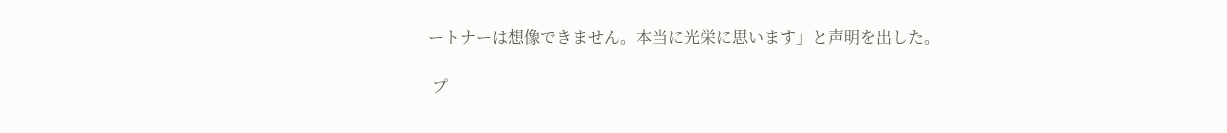ートナーは想像できません。本当に光栄に思います」と声明を出した。

 プ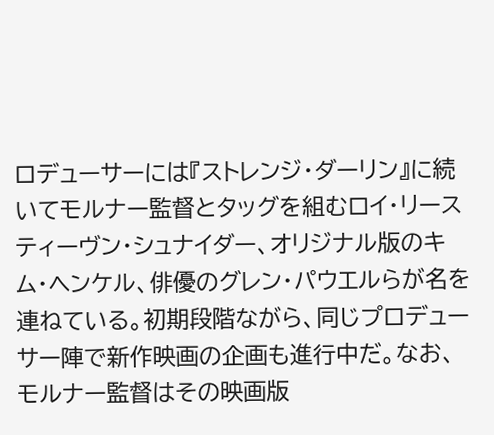ロデューサーには『ストレンジ・ダーリン』に続いてモルナー監督とタッグを組むロイ・リースティーヴン・シュナイダー、オリジナル版のキム・ヘンケル、俳優のグレン・パウエルらが名を連ねている。初期段階ながら、同じプロデューサー陣で新作映画の企画も進行中だ。なお、モルナー監督はその映画版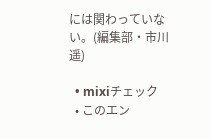には関わっていない。(編集部・市川遥)

  • mixiチェック
  • このエン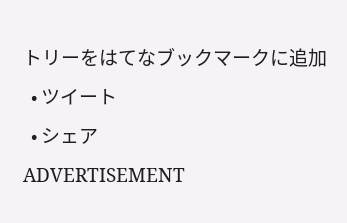トリーをはてなブックマークに追加
  • ツイート
  • シェア
ADVERTISEMENT